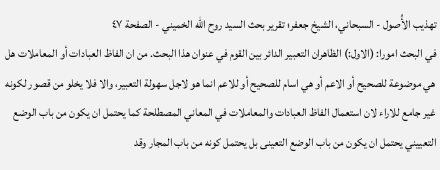تهذيب الأُصول - السبحاني، الشيخ جعفر؛ تقرير بحث السيد روح الله الخميني - الصفحة ٤٧
في البحث امورا: (الاول:) الظاهران التعبير الدائر بين القوم في عنوان هذا البحث. من ان الفاظ العبادات أو المعاملات هل هي موضوعة للصحيح أو الاعم أو هي اسام للصحيح أو للاعم انما هو لاجل سهولة التعبير، والا فلا يخلو من قصور لكونه غير جامع للاراء لان استعمال الفاظ العبادات والمعاملات في المعاني المصطلحة كما يحتمل ان يكون من باب الوضع التعييني يحتمل ان يكون من باب الوضع التعينى بل يحتمل كونه من باب المجار وقد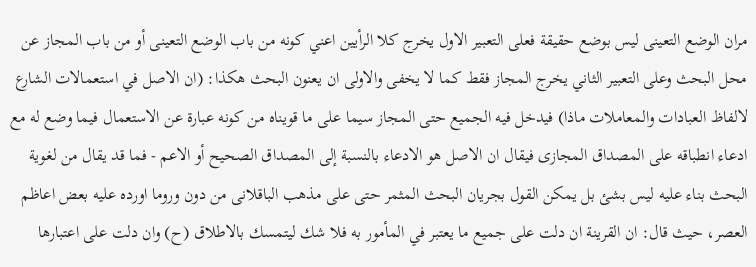مران الوضع التعينى ليس بوضع حقيقة فعلى التعبير الاول يخرج كلا الرأيين اعني كونه من باب الوضع التعينى أو من باب المجاز عن محل البحث وعلى التعبير الثاني يخرج المجاز فقط كما لا يخفى والاولى ان يعنون البحث هكذا: (ان الاصل في استعمالات الشارع لالفاظ العبادات والمعاملات ماذا) فيدخل فيه الجميع حتى المجاز سيما على ما قويناه من كونه عبارة عن الاستعمال فيما وضع له مع ادعاء انطباقه على المصداق المجازى فيقال ان الاصل هو الادعاء بالنسبة إلى المصداق الصحيح أو الاعم - فما قد يقال من لغوية البحث بناء عليه ليس بشئ بل يمكن القول بجريان البحث المثمر حتى على مذهب الباقلانى من دون وروما اورده عليه بعض اعاظم العصر، حيث قال: ان القرينة ان دلت على جميع ما يعتبر في المأمور به فلا شك ليتمسك بالاطلاق (ح) وان دلت على اعتبارها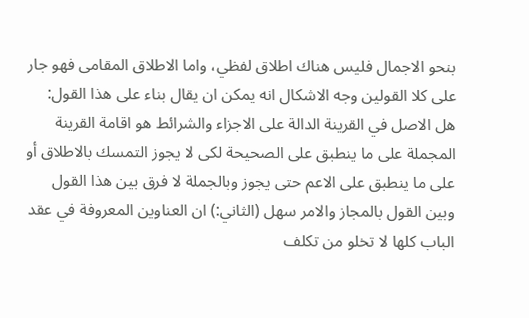بنحو الاجمال فليس هناك اطلاق لفظي، واما الاطلاق المقامى فهو جار على كلا القولين وجه الاشكال انه يمكن ان يقال بناء على هذا القول: هل الاصل في القرينة الدالة على الاجزاء والشرائط هو اقامة القرينة المجملة على ما ينطبق على الصحيحة لكى لا يجوز التمسك بالاطلاق أو على ما ينطبق على الاعم حتى يجوز وبالجملة لا فرق بين هذا القول وبين القول بالمجاز والامر سهل (الثاني:) ان العناوين المعروفة في عقد الباب كلها لا تخلو من تكلف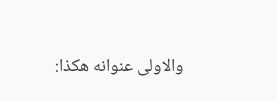والاولى عنوانه هكذا: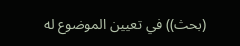(بحث)) في تعيين الموضوع له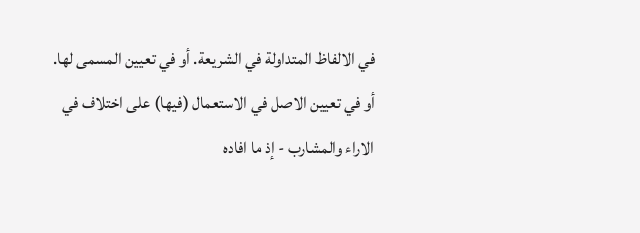في الالفاظ المتداولة في الشريعة. أو في تعيين المسمى لها. أو في تعيين الاصل في الاستعمال (فيها) على اختلاف في الاراء والمشارب - إذ ما افاده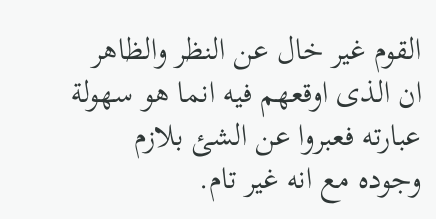القوم غير خال عن النظر والظاهر ان الذى اوقعهم فيه انما هو سهولة عبارته فعبروا عن الشئ بلازم وجوده مع انه غير تام.